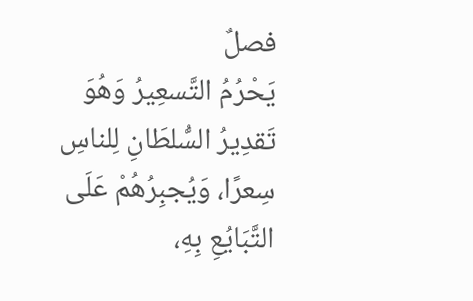فصلٌ
يَحْرُمُ التَّسعِيرُ وَهُوَ تَقدِيرُ السُّلطَانِ لِلناسِ سِعرًا، وَيُجبِرُهُمْ عَلَى التَّبَايُعِ بِهِ،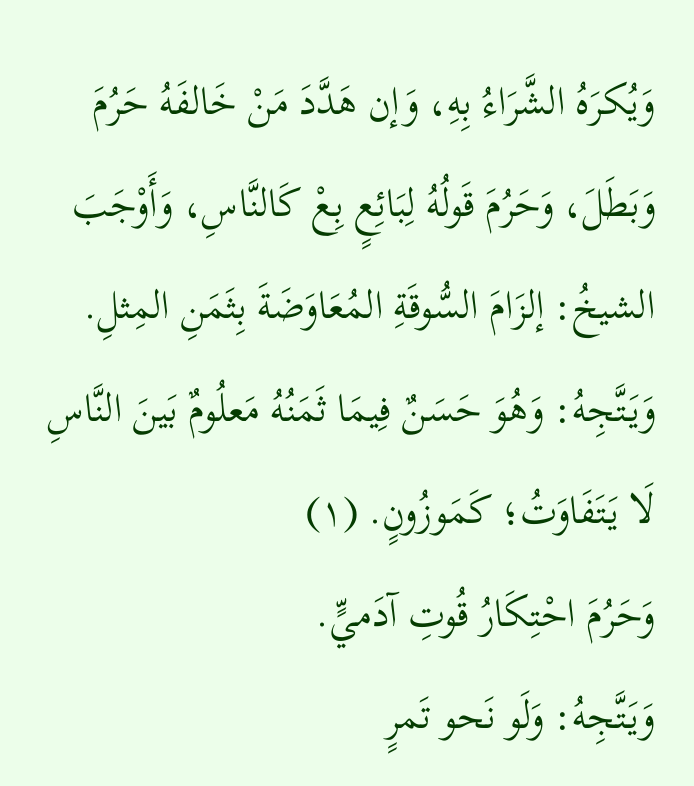وَيُكرَهُ الشَّرَاءُ بِهِ، وَإن هَدَّدَ مَنْ خَالفَهُ حَرُمَ وَبَطَلَ، وَحَرُمَ قَولُهُ لِبَائِعٍ بِعْ كَالنَّاسِ، وَأَوْجَبَ الشيخُ: إلزَامَ السُّوقَةِ المُعَاوَضَةَ بِثَمَنِ المِثلِ.
وَيَتَّجِهُ: وَهُوَ حَسَنٌ فِيمَا ثَمَنُهُ مَعلُومٌ بَينَ النَّاسِ لَا يَتَفَاوَتُ؛ كَمَوزُونٍ. (١)
وَحَرُمَ احْتِكَارُ قُوتِ آدَميٍّ.
وَيَتَّجِهُ: وَلَو نَحو تَمرٍ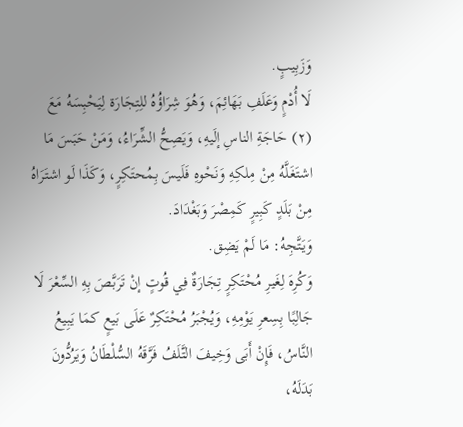وَزَبِيبٍ.
لَا أُدْمٍ وَعَلَفِ بَهَائِمَ، وَهُوَ شِرَاؤُهُ للِتِجَارَة لِيَحْبِسَهُ مَعَ (٢) حَاجَةِ الناسِ إلَيهِ، وَيَصِحُّ الشِّرَاءُ، وَمَنْ حَبَسَ مَا اشتَغَلَّهُ مِنْ مِلكِهِ وَنَحْوهِ فَلَيسَ بِمُحتَكِرٍ، وَكَذَا لَو اشتَرَاهُ مِنْ بَلَدٍ كَبِيرٍ كَمِصْرَ وَبَغْدَادَ.
وَيَتَّجِهُ: مَا لَمْ يَضِق.
وَكُرِهَ لِغَيرِ مُحْتَكِرٍ تِجَارَةٌ فِي قُوتٍ إنْ تَرَبَّصَ بِهِ السِّعْرَ لَا جَالِبًا بِسِعرِ يَوْمِهِ، وَيُجْبَرُ مُحْتَكِرٌ عَلَى بَيعٍ كمَا يَبِيعُ النَّاسُ، فَإِنْ أَبَى وَخِيفَ التَّلَفُ فَرَّقَهُ السُّلْطَانُ وَيَرُدُّونَ بَدَلَهُ،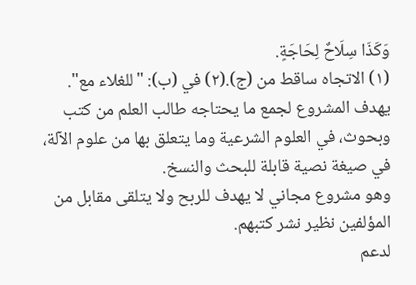وَكَذَا سِلَاحٌ لِحَاجَةٍ.
(١) الاتجاه ساقط من (ج).(٢) في (ب): "للغلاء مع".
يهدف المشروع لجمع ما يحتاجه طالب العلم من كتب وبحوث، في العلوم الشرعية وما يتعلق بها من علوم الآلة، في صيغة نصية قابلة للبحث والنسخ.
وهو مشروع مجاني لا يهدف للربح ولا يتلقى مقابل من المؤلفين نظير نشر كتبهم.
لدعم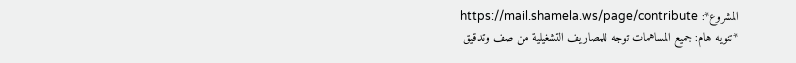المشروع*: https://mail.shamela.ws/page/contribute
*تنويه هام: جميع المساهمات توجه للمصاريف التشغيلية من صف وتدقيق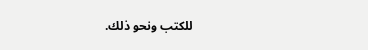للكتب ونحو ذلك.